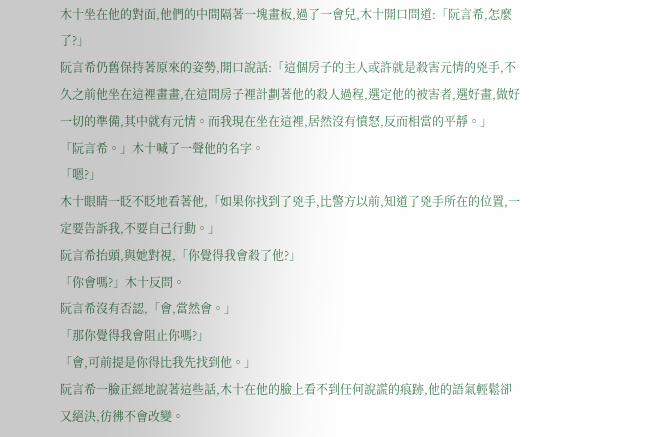木十坐在他的對面,他們的中間隔著一塊畫板,過了一會兒,木十開口問道:「阮言希,怎麼了?」
阮言希仍舊保持著原來的姿勢,開口說話:「這個房子的主人或許就是殺害元情的兇手,不久之前他坐在這裡畫畫,在這間房子裡計劃著他的殺人過程,選定他的被害者,選好畫,做好一切的準備,其中就有元情。而我現在坐在這裡,居然沒有憤怒,反而相當的平靜。」
「阮言希。」木十喊了一聲他的名字。
「嗯?」
木十眼睛一眨不眨地看著他,「如果你找到了兇手,比警方以前,知道了兇手所在的位置,一定要告訴我,不要自己行動。」
阮言希抬頭,與她對視,「你覺得我會殺了他?」
「你會嗎?」木十反問。
阮言希沒有否認,「會,當然會。」
「那你覺得我會阻止你嗎?」
「會,可前提是你得比我先找到他。」
阮言希一臉正經地說著這些話,木十在他的臉上看不到任何說謊的痕跡,他的語氣輕鬆卻又絕決,彷彿不會改變。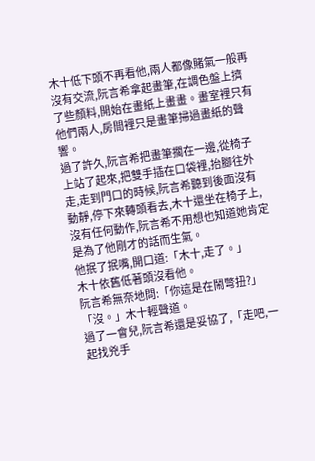木十低下頭不再看他,兩人都像賭氣一般再沒有交流,阮言希拿起畫筆,在調色盤上擠了些顏料,開始在畫紙上畫畫。畫室裡只有他們兩人,房間裡只是畫筆掃過畫紙的聲響。
過了許久,阮言希把畫筆擱在一邊,從椅子上站了起來,把雙手插在口袋裡,抬腳往外走,走到門口的時候,阮言希聽到後面沒有動靜,停下來轉頭看去,木十還坐在椅子上,沒有任何動作,阮言希不用想也知道她肯定是為了他剛才的話而生氣。
他抿了抿嘴,開口道:「木十,走了。」
木十依舊低著頭沒看他。
阮言希無奈地問:「你這是在鬧彆扭?」
「沒。」木十輕聲道。
過了一會兒,阮言希還是妥協了,「走吧,一起找兇手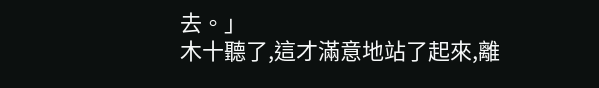去。」
木十聽了,這才滿意地站了起來,離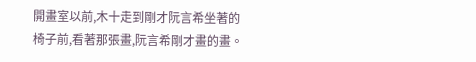開畫室以前,木十走到剛才阮言希坐著的椅子前,看著那張畫,阮言希剛才畫的畫。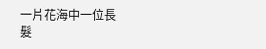一片花海中一位長髮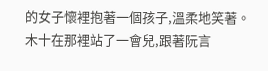的女子懷裡抱著一個孩子,溫柔地笑著。
木十在那裡站了一會兒,跟著阮言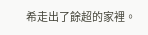希走出了餘超的家裡。